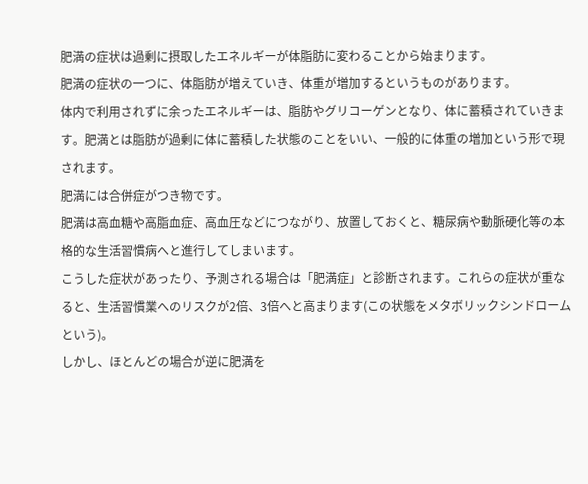肥満の症状は過剰に摂取したエネルギーが体脂肪に変わることから始まります。
肥満の症状の一つに、体脂肪が増えていき、体重が増加するというものがあります。
体内で利用されずに余ったエネルギーは、脂肪やグリコーゲンとなり、体に蓄積されていきます。肥満とは脂肪が過剰に体に蓄積した状態のことをいい、一般的に体重の増加という形で現されます。
肥満には合併症がつき物です。
肥満は高血糖や高脂血症、高血圧などにつながり、放置しておくと、糖尿病や動脈硬化等の本格的な生活習慣病へと進行してしまいます。
こうした症状があったり、予測される場合は「肥満症」と診断されます。これらの症状が重なると、生活習慣業へのリスクが2倍、3倍へと高まります(この状態をメタボリックシンドロームという)。
しかし、ほとんどの場合が逆に肥満を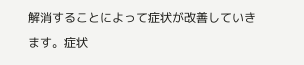解消することによって症状が改善していきます。症状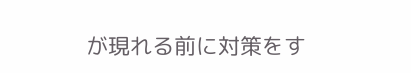が現れる前に対策をす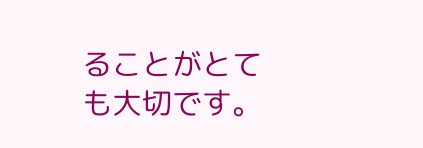ることがとても大切です。